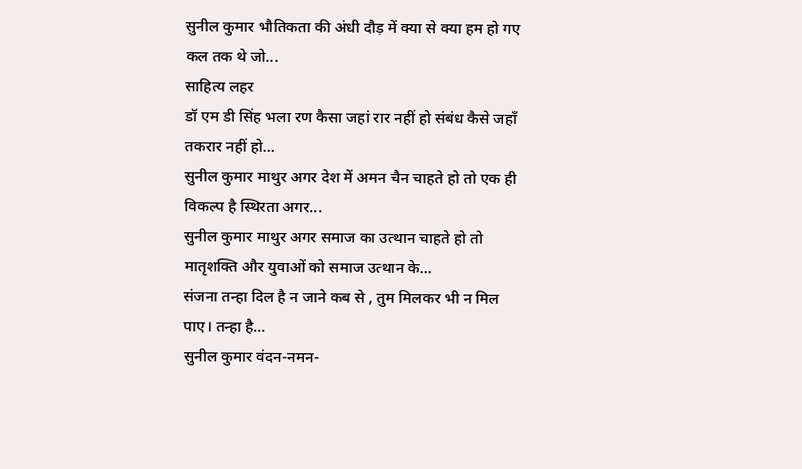सुनील कुमार भौतिकता की अंधी दौड़ में क्या से क्या हम हो गए कल तक थे जो...
साहित्य लहर
डॉ एम डी सिंह भला रण कैसा जहां रार नहीं हो संबंध कैसे जहाँ तकरार नहीं हो...
सुनील कुमार माथुर अगर देश में अमन चैन चाहते हो तो एक ही विकल्प है स्थिरता अगर...
सुनील कुमार माथुर अगर समाज का उत्थान चाहते हो तो मातृशक्ति और युवाओं को समाज उत्थान के...
संजना तन्हा दिल है न जाने कब से , तुम मिलकर भी न मिल पाए। तन्हा है...
सुनील कुमार वंदन-नमन-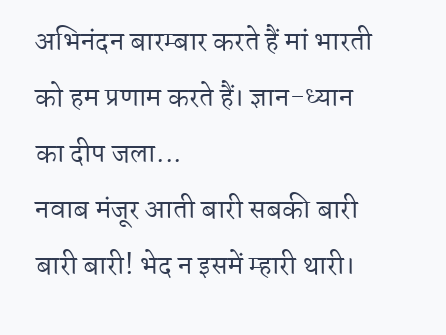अभिनंदन बारम्बार करते हैं मां भारती को हम प्रणाम करते हैं। ज्ञान-ध्यान का दीप जला...
नवाब मंजूर आती बारी सबकी बारी बारी बारी! भेद न इसमें म्हारी थारी।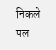निकले पल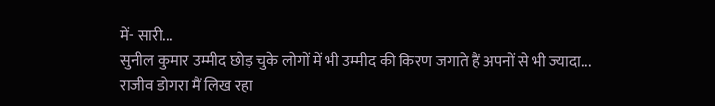में- सारी...
सुनील कुमार उम्मीद छोड़ चुके लोगों में भी उम्मीद की किरण जगाते हैं अपनों से भी ज्यादा...
राजीव डोगरा मैं लिख रहा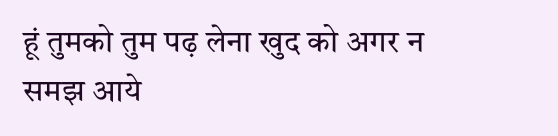हूं तुमको तुम पढ़ लेना खुद को अगर न समझ आये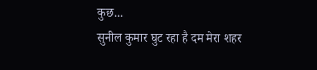कुछ...
सुनील कुमार घुट रहा है दम मेरा शहर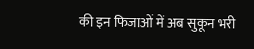की इन फिजाओं में अब सुकून भरी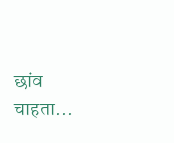छांव चाहता...